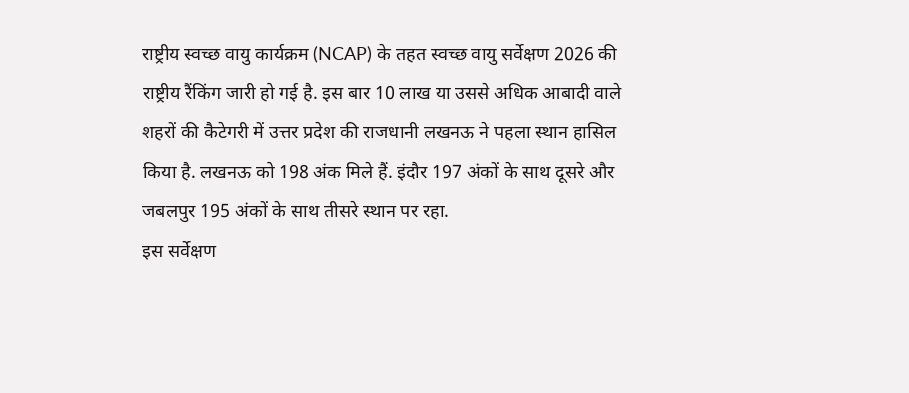राष्ट्रीय स्वच्छ वायु कार्यक्रम (NCAP) के तहत स्वच्छ वायु सर्वेक्षण 2026 की राष्ट्रीय रैंकिंग जारी हो गई है. इस बार 10 लाख या उससे अधिक आबादी वाले शहरों की कैटेगरी में उत्तर प्रदेश की राजधानी लखनऊ ने पहला स्थान हासिल किया है. लखनऊ को 198 अंक मिले हैं. इंदौर 197 अंकों के साथ दूसरे और जबलपुर 195 अंकों के साथ तीसरे स्थान पर रहा.
इस सर्वेक्षण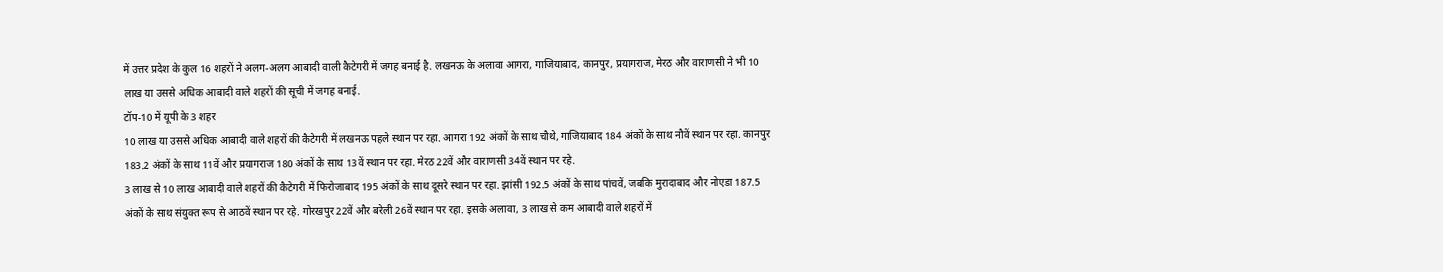में उत्तर प्रदेश के कुल 16 शहरों ने अलग-अलग आबादी वाली कैटेगरी में जगह बनाई है. लखनऊ के अलावा आगरा, गाजियाबाद, कानपुर, प्रयागराज, मेरठ और वाराणसी ने भी 10 लाख या उससे अधिक आबादी वाले शहरों की सूची में जगह बनाई.
टॉप-10 में यूपी के 3 शहर
10 लाख या उससे अधिक आबादी वाले शहरों की कैटेगरी में लखनऊ पहले स्थान पर रहा. आगरा 192 अंकों के साथ चौथे, गाजियाबाद 184 अंकों के साथ नौवें स्थान पर रहा. कानपुर 183.2 अंकों के साथ 11वें और प्रयागराज 180 अंकों के साथ 13वें स्थान पर रहा. मेरठ 22वें और वाराणसी 34वें स्थान पर रहे.
3 लाख से 10 लाख आबादी वाले शहरों की कैटेगरी में फिरोजाबाद 195 अंकों के साथ दूसरे स्थान पर रहा. झांसी 192.5 अंकों के साथ पांचवें, जबकि मुरादाबाद और नोएडा 187.5 अंकों के साथ संयुक्त रूप से आठवें स्थान पर रहे. गोरखपुर 22वें और बरेली 26वें स्थान पर रहा. इसके अलावा, 3 लाख से कम आबादी वाले शहरों में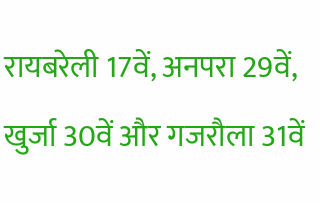रायबरेली 17वें, अनपरा 29वें, खुर्जा 30वें और गजरौला 31वें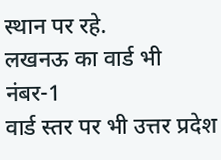स्थान पर रहे.
लखनऊ का वार्ड भी नंबर-1
वार्ड स्तर पर भी उत्तर प्रदेश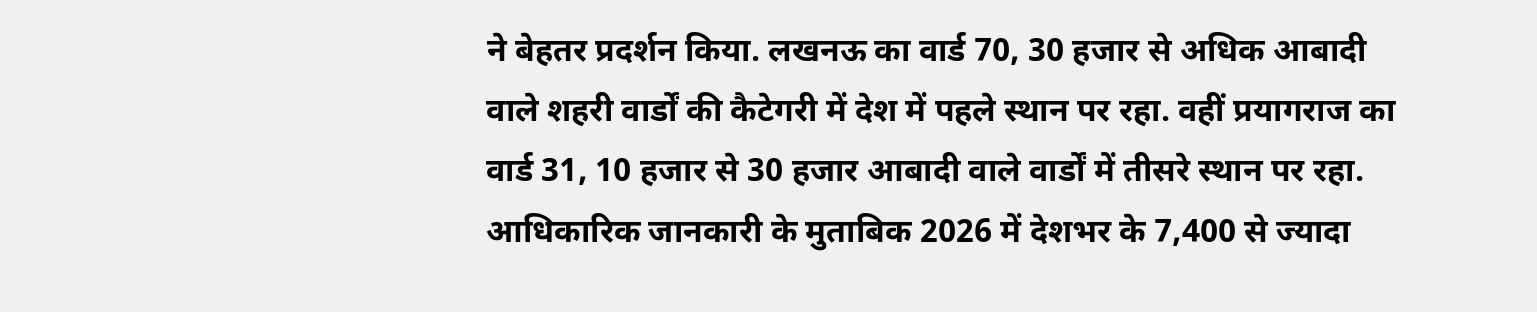ने बेहतर प्रदर्शन किया. लखनऊ का वार्ड 70, 30 हजार से अधिक आबादी वाले शहरी वार्डों की कैटेगरी में देश में पहले स्थान पर रहा. वहीं प्रयागराज का वार्ड 31, 10 हजार से 30 हजार आबादी वाले वार्डों में तीसरे स्थान पर रहा. आधिकारिक जानकारी के मुताबिक 2026 में देशभर के 7,400 से ज्यादा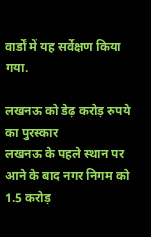वार्डों में यह सर्वेक्षण किया गया.

लखनऊ को डेढ़ करोड़ रुपये का पुरस्कार
लखनऊ के पहले स्थान पर आने के बाद नगर निगम को 1.5 करोड़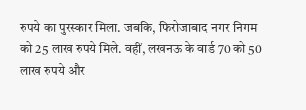रुपये का पुरस्कार मिला. जबकि, फिरोजाबाद नगर निगम को 25 लाख रुपये मिले. वहीं, लखनऊ के वार्ड 70 को 50 लाख रुपये और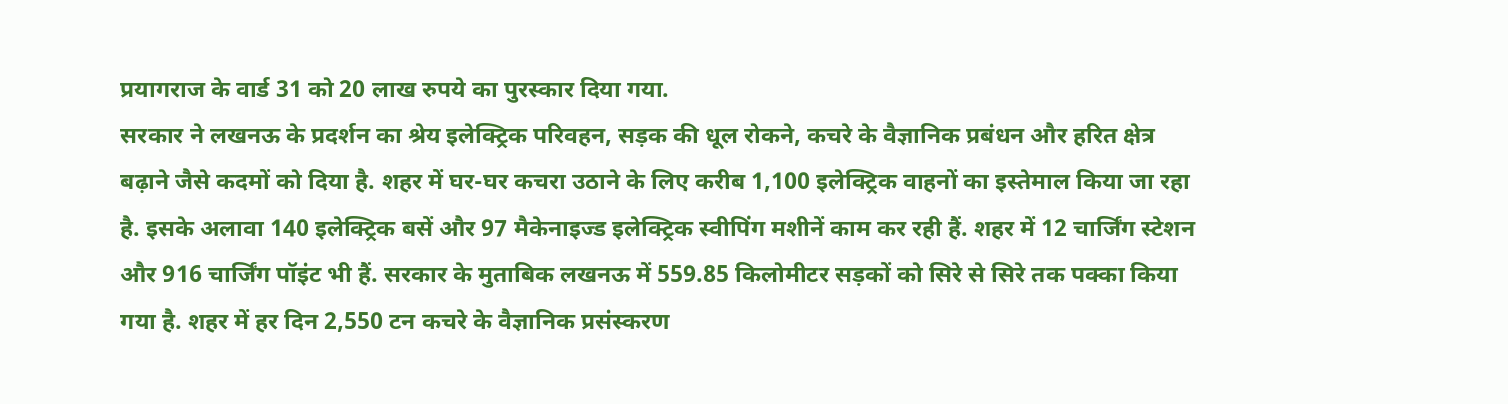प्रयागराज के वार्ड 31 को 20 लाख रुपये का पुरस्कार दिया गया.
सरकार ने लखनऊ के प्रदर्शन का श्रेय इलेक्ट्रिक परिवहन, सड़क की धूल रोकने, कचरे के वैज्ञानिक प्रबंधन और हरित क्षेत्र बढ़ाने जैसे कदमों को दिया है. शहर में घर-घर कचरा उठाने के लिए करीब 1,100 इलेक्ट्रिक वाहनों का इस्तेमाल किया जा रहा है. इसके अलावा 140 इलेक्ट्रिक बसें और 97 मैकेनाइज्ड इलेक्ट्रिक स्वीपिंग मशीनें काम कर रही हैं. शहर में 12 चार्जिंग स्टेशन और 916 चार्जिंग पॉइंट भी हैं. सरकार के मुताबिक लखनऊ में 559.85 किलोमीटर सड़कों को सिरे से सिरे तक पक्का किया गया है. शहर में हर दिन 2,550 टन कचरे के वैज्ञानिक प्रसंस्करण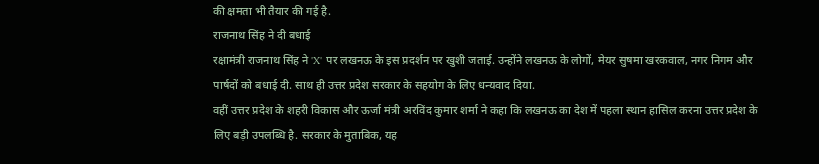की क्षमता भी तैयार की गई है.
राजनाथ सिंह ने दी बधाई
रक्षामंत्री राजनाथ सिंह ने 'X' पर लखनऊ के इस प्रदर्शन पर खुशी जताई. उन्होंने लखनऊ के लोगों, मेयर सुषमा खरकवाल, नगर निगम और पार्षदों को बधाई दी. साथ ही उत्तर प्रदेश सरकार के सहयोग के लिए धन्यवाद दिया.
वहीं उत्तर प्रदेश के शहरी विकास और ऊर्जा मंत्री अरविंद कुमार शर्मा ने कहा कि लखनऊ का देश में पहला स्थान हासिल करना उत्तर प्रदेश के लिए बड़ी उपलब्धि है. सरकार के मुताबिक, यह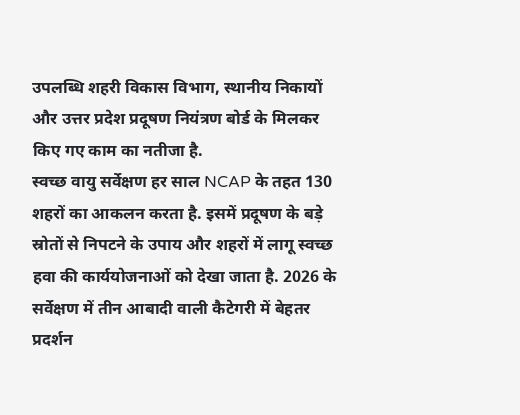उपलब्धि शहरी विकास विभाग, स्थानीय निकायों और उत्तर प्रदेश प्रदूषण नियंत्रण बोर्ड के मिलकर किए गए काम का नतीजा है.
स्वच्छ वायु सर्वेक्षण हर साल NCAP के तहत 130 शहरों का आकलन करता है. इसमें प्रदूषण के बड़े स्रोतों से निपटने के उपाय और शहरों में लागू स्वच्छ हवा की कार्ययोजनाओं को देखा जाता है. 2026 के सर्वेक्षण में तीन आबादी वाली कैटेगरी में बेहतर प्रदर्शन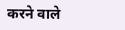करने वाले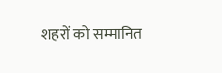शहरों को सम्मानित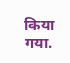किया गया.